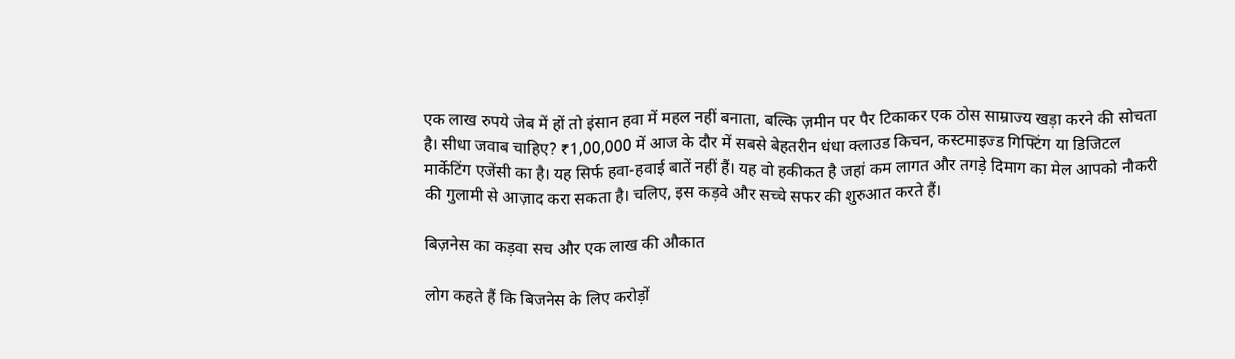एक लाख रुपये जेब में हों तो इंसान हवा में महल नहीं बनाता, बल्कि ज़मीन पर पैर टिकाकर एक ठोस साम्राज्य खड़ा करने की सोचता है। सीधा जवाब चाहिए? ₹1,00,000 में आज के दौर में सबसे बेहतरीन धंधा क्लाउड किचन, कस्टमाइज्ड गिफ्टिंग या डिजिटल मार्केटिंग एजेंसी का है। यह सिर्फ हवा-हवाई बातें नहीं हैं। यह वो हकीकत है जहां कम लागत और तगड़े दिमाग का मेल आपको नौकरी की गुलामी से आज़ाद करा सकता है। चलिए, इस कड़वे और सच्चे सफर की शुरुआत करते हैं।

बिज़नेस का कड़वा सच और एक लाख की औकात

लोग कहते हैं कि बिजनेस के लिए करोड़ों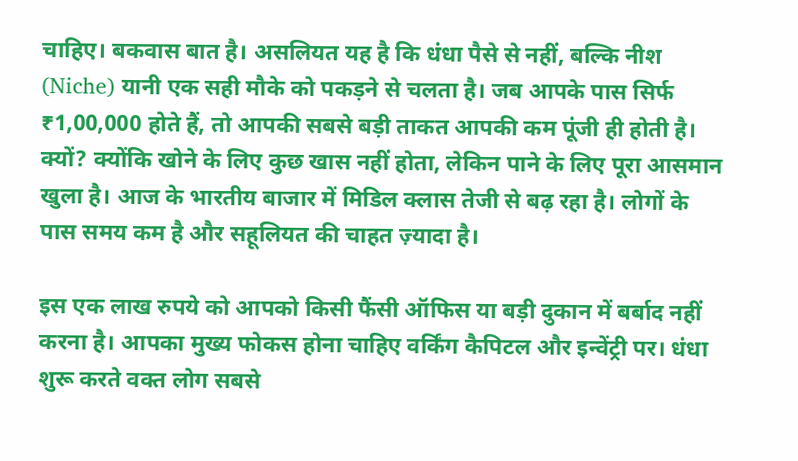चाहिए। बकवास बात है। असलियत यह है कि धंधा पैसे से नहीं, बल्कि नीश (Niche) यानी एक सही मौके को पकड़ने से चलता है। जब आपके पास सिर्फ ₹1,00,000 होते हैं, तो आपकी सबसे बड़ी ताकत आपकी कम पूंजी ही होती है। क्यों? क्योंकि खोने के लिए कुछ खास नहीं होता, लेकिन पाने के लिए पूरा आसमान खुला है। आज के भारतीय बाजार में मिडिल क्लास तेजी से बढ़ रहा है। लोगों के पास समय कम है और सहूलियत की चाहत ज़्यादा है।

इस एक लाख रुपये को आपको किसी फैंसी ऑफिस या बड़ी दुकान में बर्बाद नहीं करना है। आपका मुख्य फोकस होना चाहिए वर्किंग कैपिटल और इन्वेंट्री पर। धंधा शुरू करते वक्त लोग सबसे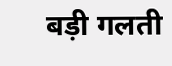बड़ी गलती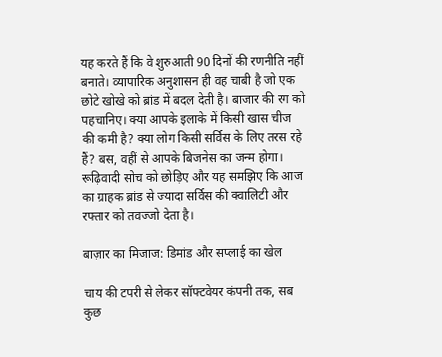यह करते हैं कि वे शुरुआती 90 दिनों की रणनीति नहीं बनाते। व्यापारिक अनुशासन ही वह चाबी है जो एक छोटे खोखे को ब्रांड में बदल देती है। बाजार की रग को पहचानिए। क्या आपके इलाके में किसी खास चीज की कमी है? क्या लोग किसी सर्विस के लिए तरस रहे हैं? बस, वहीं से आपके बिजनेस का जन्म होगा। रूढ़िवादी सोच को छोड़िए और यह समझिए कि आज का ग्राहक ब्रांड से ज्यादा सर्विस की क्वालिटी और रफ्तार को तवज्जो देता है।

बाज़ार का मिजाज: डिमांड और सप्लाई का खेल

चाय की टपरी से लेकर सॉफ्टवेयर कंपनी तक, सब कुछ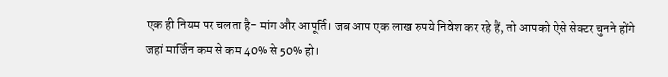एक ही नियम पर चलता है- मांग और आपूर्ति। जब आप एक लाख रुपये निवेश कर रहे हैं, तो आपको ऐसे सेक्टर चुनने होंगे जहां मार्जिन कम से कम 40% से 50% हो।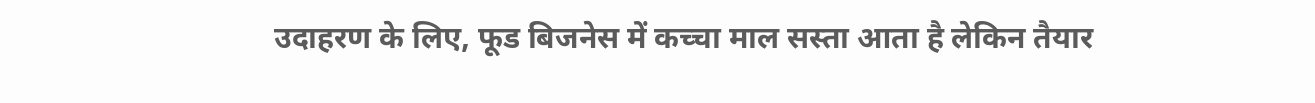उदाहरण के लिए, फूड बिजनेस में कच्चा माल सस्ता आता है लेकिन तैयार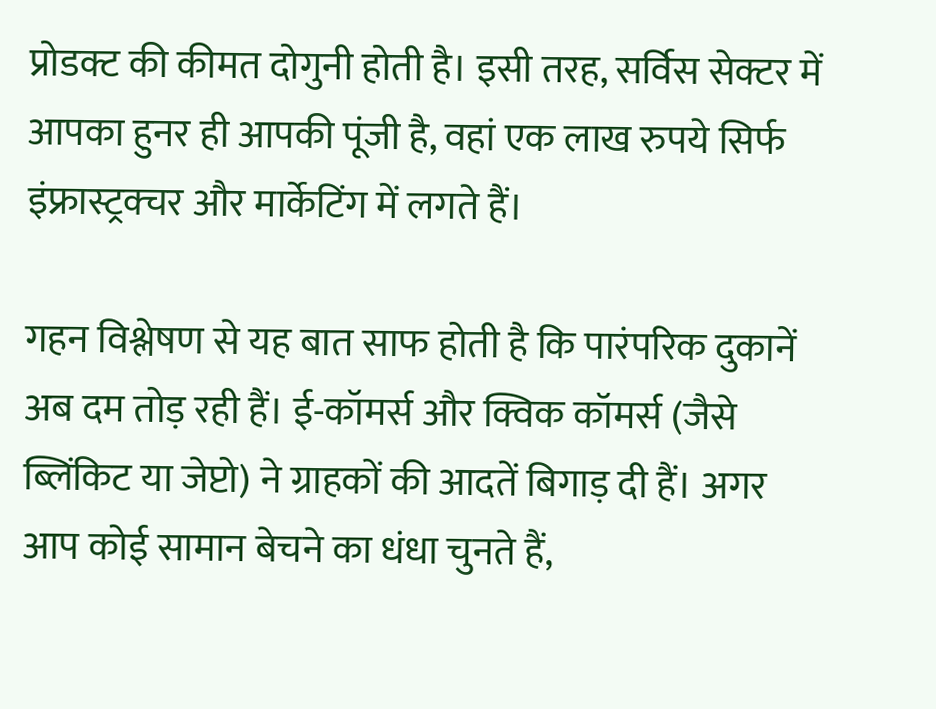प्रोडक्ट की कीमत दोगुनी होती है। इसी तरह, सर्विस सेक्टर में आपका हुनर ही आपकी पूंजी है, वहां एक लाख रुपये सिर्फ इंफ्रास्ट्रक्चर और मार्केटिंग में लगते हैं।

गहन विश्लेषण से यह बात साफ होती है कि पारंपरिक दुकानें अब दम तोड़ रही हैं। ई-कॉमर्स और क्विक कॉमर्स (जैसे ब्लिंकिट या जेप्टो) ने ग्राहकों की आदतें बिगाड़ दी हैं। अगर आप कोई सामान बेचने का धंधा चुनते हैं,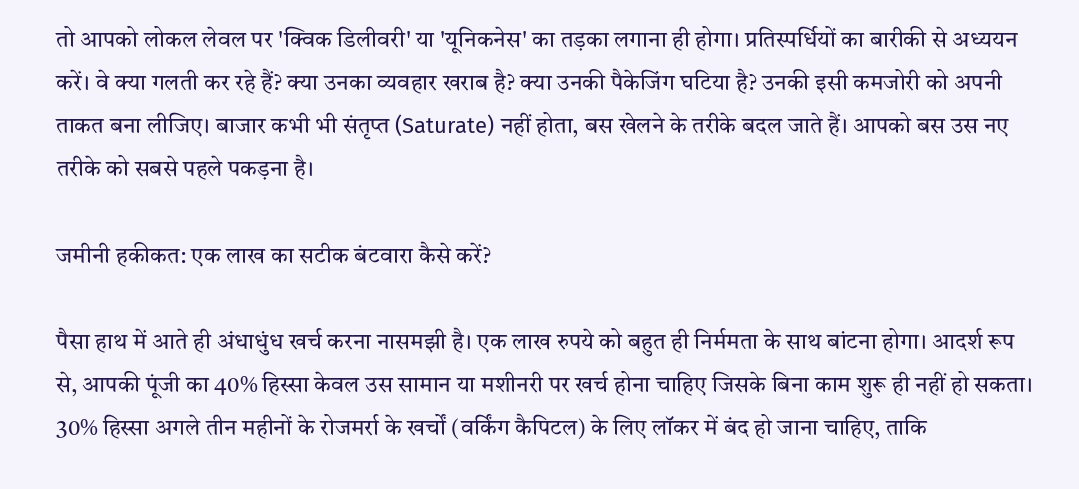तो आपको लोकल लेवल पर 'क्विक डिलीवरी' या 'यूनिकनेस' का तड़का लगाना ही होगा। प्रतिस्पर्धियों का बारीकी से अध्ययन करें। वे क्या गलती कर रहे हैं? क्या उनका व्यवहार खराब है? क्या उनकी पैकेजिंग घटिया है? उनकी इसी कमजोरी को अपनी ताकत बना लीजिए। बाजार कभी भी संतृप्त (Saturate) नहीं होता, बस खेलने के तरीके बदल जाते हैं। आपको बस उस नए तरीके को सबसे पहले पकड़ना है।

जमीनी हकीकत: एक लाख का सटीक बंटवारा कैसे करें?

पैसा हाथ में आते ही अंधाधुंध खर्च करना नासमझी है। एक लाख रुपये को बहुत ही निर्ममता के साथ बांटना होगा। आदर्श रूप से, आपकी पूंजी का 40% हिस्सा केवल उस सामान या मशीनरी पर खर्च होना चाहिए जिसके बिना काम शुरू ही नहीं हो सकता। 30% हिस्सा अगले तीन महीनों के रोजमर्रा के खर्चों (वर्किंग कैपिटल) के लिए लॉकर में बंद हो जाना चाहिए, ताकि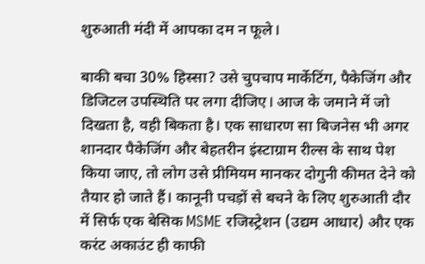शुरुआती मंदी में आपका दम न फूले।

बाकी बचा 30% हिस्सा? उसे चुपचाप मार्केटिंग, पैकेजिंग और डिजिटल उपस्थिति पर लगा दीजिए। आज के जमाने में जो दिखता है, वही बिकता है। एक साधारण सा बिजनेस भी अगर शानदार पैकेजिंग और बेहतरीन इंस्टाग्राम रील्स के साथ पेश किया जाए, तो लोग उसे प्रीमियम मानकर दोगुनी कीमत देने को तैयार हो जाते हैं। कानूनी पचड़ों से बचने के लिए शुरुआती दौर में सिर्फ एक बेसिक MSME रजिस्ट्रेशन (उद्यम आधार) और एक करंट अकाउंट ही काफी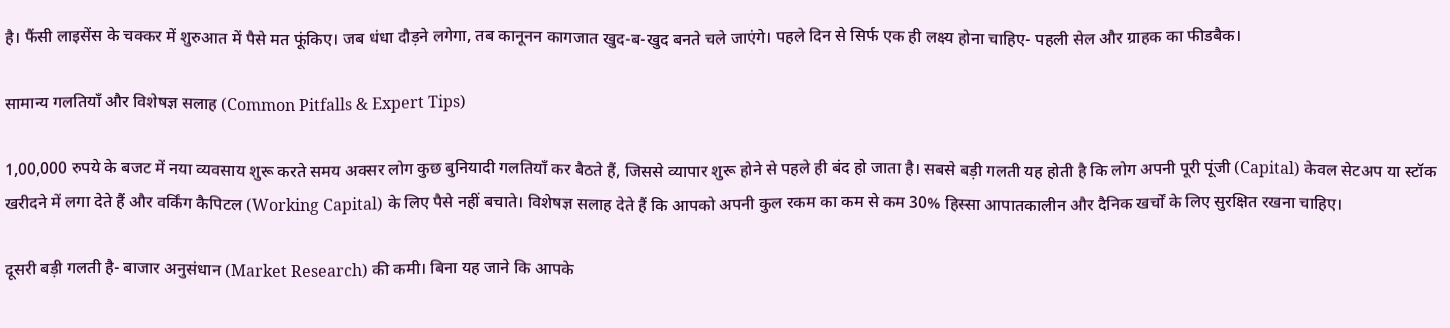है। फैंसी लाइसेंस के चक्कर में शुरुआत में पैसे मत फूंकिए। जब धंधा दौड़ने लगेगा, तब कानूनन कागजात खुद-ब-खुद बनते चले जाएंगे। पहले दिन से सिर्फ एक ही लक्ष्य होना चाहिए- पहली सेल और ग्राहक का फीडबैक।

सामान्य गलतियाँ और विशेषज्ञ सलाह (Common Pitfalls & Expert Tips)

1,00,000 रुपये के बजट में नया व्यवसाय शुरू करते समय अक्सर लोग कुछ बुनियादी गलतियाँ कर बैठते हैं, जिससे व्यापार शुरू होने से पहले ही बंद हो जाता है। सबसे बड़ी गलती यह होती है कि लोग अपनी पूरी पूंजी (Capital) केवल सेटअप या स्टॉक खरीदने में लगा देते हैं और वर्किंग कैपिटल (Working Capital) के लिए पैसे नहीं बचाते। विशेषज्ञ सलाह देते हैं कि आपको अपनी कुल रकम का कम से कम 30% हिस्सा आपातकालीन और दैनिक खर्चों के लिए सुरक्षित रखना चाहिए।

दूसरी बड़ी गलती है- बाजार अनुसंधान (Market Research) की कमी। बिना यह जाने कि आपके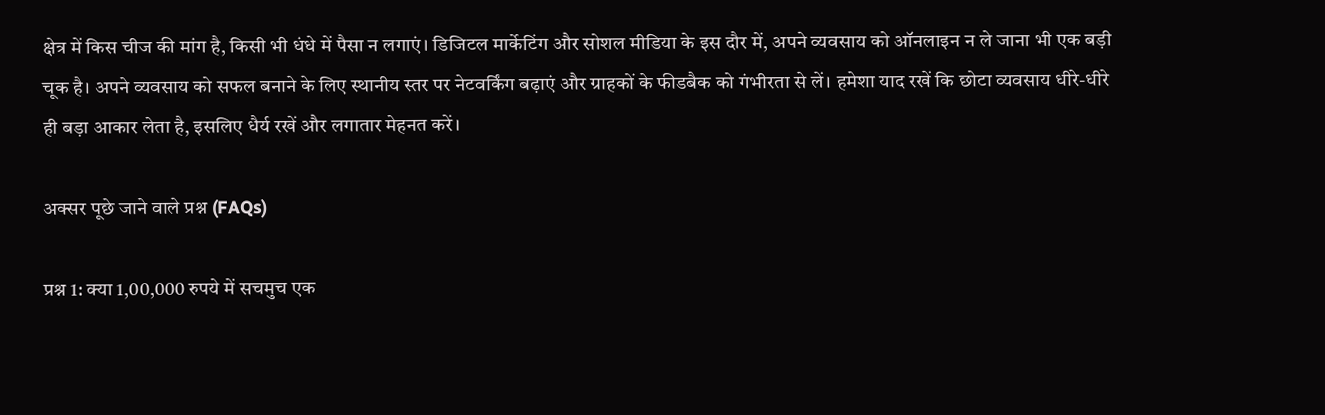क्षेत्र में किस चीज की मांग है, किसी भी धंधे में पैसा न लगाएं। डिजिटल मार्केटिंग और सोशल मीडिया के इस दौर में, अपने व्यवसाय को ऑनलाइन न ले जाना भी एक बड़ी चूक है। अपने व्यवसाय को सफल बनाने के लिए स्थानीय स्तर पर नेटवर्किंग बढ़ाएं और ग्राहकों के फीडबैक को गंभीरता से लें। हमेशा याद रखें कि छोटा व्यवसाय धीरे-धीरे ही बड़ा आकार लेता है, इसलिए धैर्य रखें और लगातार मेहनत करें।

अक्सर पूछे जाने वाले प्रश्न (FAQs)

प्रश्न 1: क्या 1,00,000 रुपये में सचमुच एक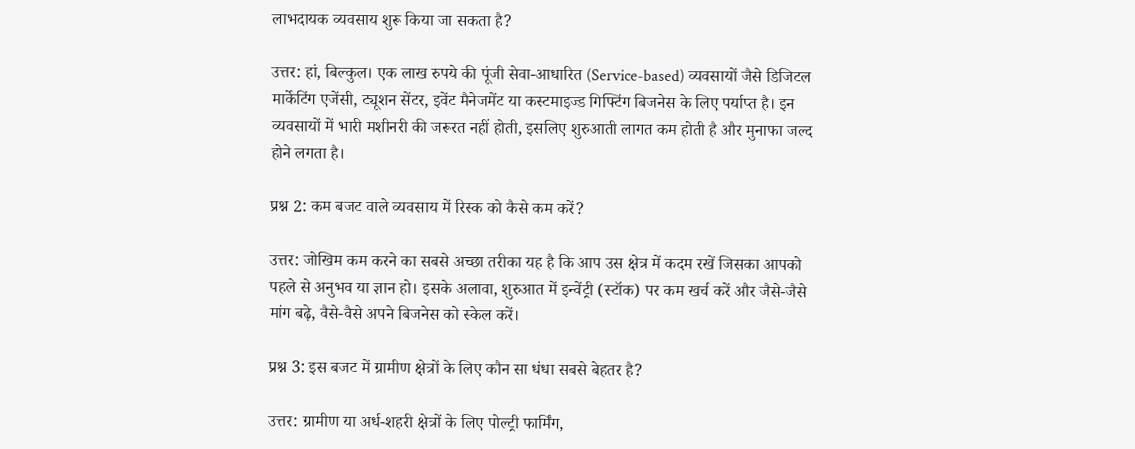लाभदायक व्यवसाय शुरू किया जा सकता है?

उत्तर: हां, बिल्कुल। एक लाख रुपये की पूंजी सेवा-आधारित (Service-based) व्यवसायों जैसे डिजिटल मार्केटिंग एजेंसी, ट्यूशन सेंटर, इवेंट मैनेजमेंट या कस्टमाइज्ड गिफ्टिंग बिजनेस के लिए पर्याप्त है। इन व्यवसायों में भारी मशीनरी की जरूरत नहीं होती, इसलिए शुरुआती लागत कम होती है और मुनाफा जल्द होने लगता है।

प्रश्न 2: कम बजट वाले व्यवसाय में रिस्क को कैसे कम करें?

उत्तर: जोखिम कम करने का सबसे अच्छा तरीका यह है कि आप उस क्षेत्र में कदम रखें जिसका आपको पहले से अनुभव या ज्ञान हो। इसके अलावा, शुरुआत में इन्वेंट्री (स्टॉक) पर कम खर्च करें और जैसे-जैसे मांग बढ़े, वैसे-वैसे अपने बिजनेस को स्केल करें।

प्रश्न 3: इस बजट में ग्रामीण क्षेत्रों के लिए कौन सा धंधा सबसे बेहतर है?

उत्तर: ग्रामीण या अर्ध-शहरी क्षेत्रों के लिए पोल्ट्री फार्मिंग,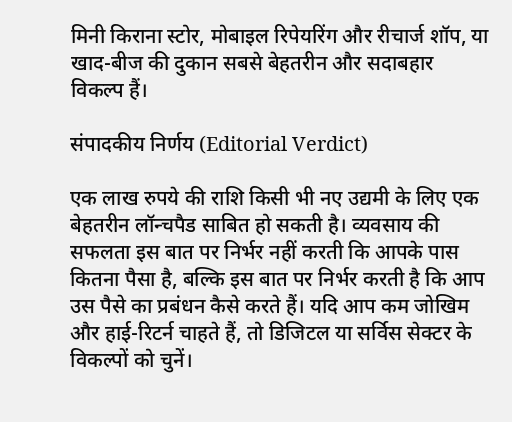मिनी किराना स्टोर, मोबाइल रिपेयरिंग और रीचार्ज शॉप, या खाद-बीज की दुकान सबसे बेहतरीन और सदाबहार विकल्प हैं।

संपादकीय निर्णय (Editorial Verdict)

एक लाख रुपये की राशि किसी भी नए उद्यमी के लिए एक बेहतरीन लॉन्चपैड साबित हो सकती है। व्यवसाय की सफलता इस बात पर निर्भर नहीं करती कि आपके पास कितना पैसा है, बल्कि इस बात पर निर्भर करती है कि आप उस पैसे का प्रबंधन कैसे करते हैं। यदि आप कम जोखिम और हाई-रिटर्न चाहते हैं, तो डिजिटल या सर्विस सेक्टर के विकल्पों को चुनें।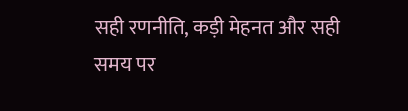सही रणनीति, कड़ी मेहनत और सही समय पर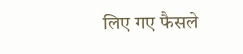लिए गए फैसले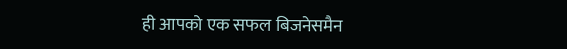ही आपको एक सफल बिजनेसमैन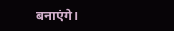बनाएंगे।